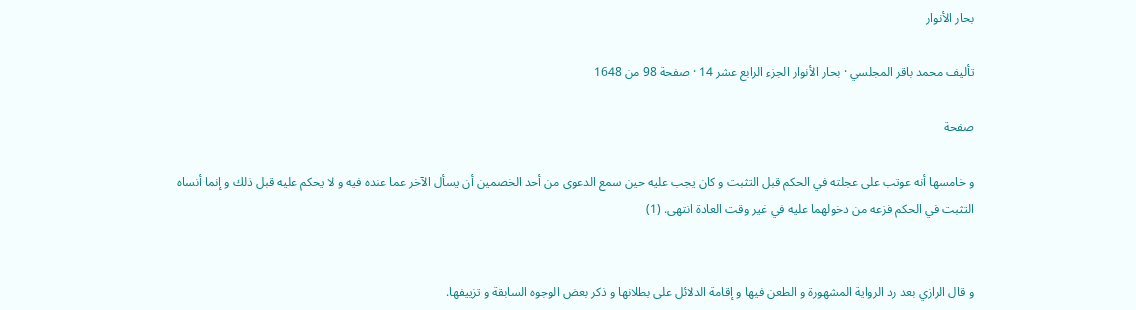بحار الأنوار

تأليف محمد باقر المجلسي · بحار الأنوار الجزء الرابع عشر 14 · صفحة 98 من 1648

صفحة

و خامسها أنه عوتب على عجلته في الحكم قبل التثبت و كان يجب عليه حين سمع الدعوى من أحد الخصمين أن يسأل الآخر عما عنده فيه و لا يحكم عليه قبل ذلك و إنما أنساه التثبت في الحكم فزعه من دخولهما عليه في غير وقت العادة انتهى. (1)


و قال الرازي بعد رد الرواية المشهورة و الطعن فيها و إقامة الدلائل على بطلانها و ذكر بعض الوجوه السابقة و تزييفها.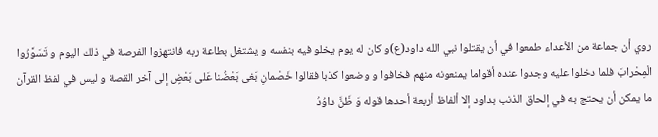روي أن جماعة من الأعداء طمعوا في أن يقتلوا نبي الله داود(ع)و كان له يوم يخلو فيه بنفسه و يشتغل بطاعة ربه فانتهزوا الفرصة في ذلك اليوم و تَسَوَّرُوا الْمِحْرابَ فلما دخلوا عليه وجدوا عنده أقواما يمنعونه منهم فخافوا و وضعوا كذبا فقالوا خَصْمانِ بَغى بَعْضُنا عَلى بَعْضٍ إلى آخر القصة و ليس في لفظ القرآن ما يمكن أن يحتج به في إلحاق الذنب بداود إلا ألفاظ أربعة أحدها قوله وَ ظَنَّ داوُدُ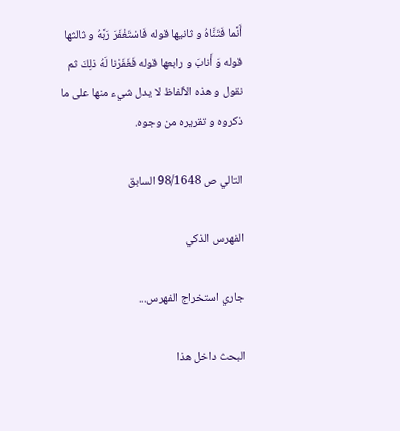أَنَّما فَتَنَّاهُ و ثانيها قوله فَاسْتَغْفَرَ رَبَّهُ و ثالثها قوله وَ أَنابَ و رابعها قوله فَغَفَرْنا لَهُ ذلِكَ ثم نقول و هذه الألفاظ لا يدل شيء منها على ما ذكروه و تقريره من وجوه.

التالي ص 98/1648 السابق

الفهرس الذكي

جاري استخراج الفهرس...

البحث داخل هذا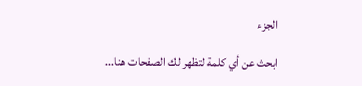الجزء

ابحث عن أي كلمة لتظهر لك الصفحات هنا...